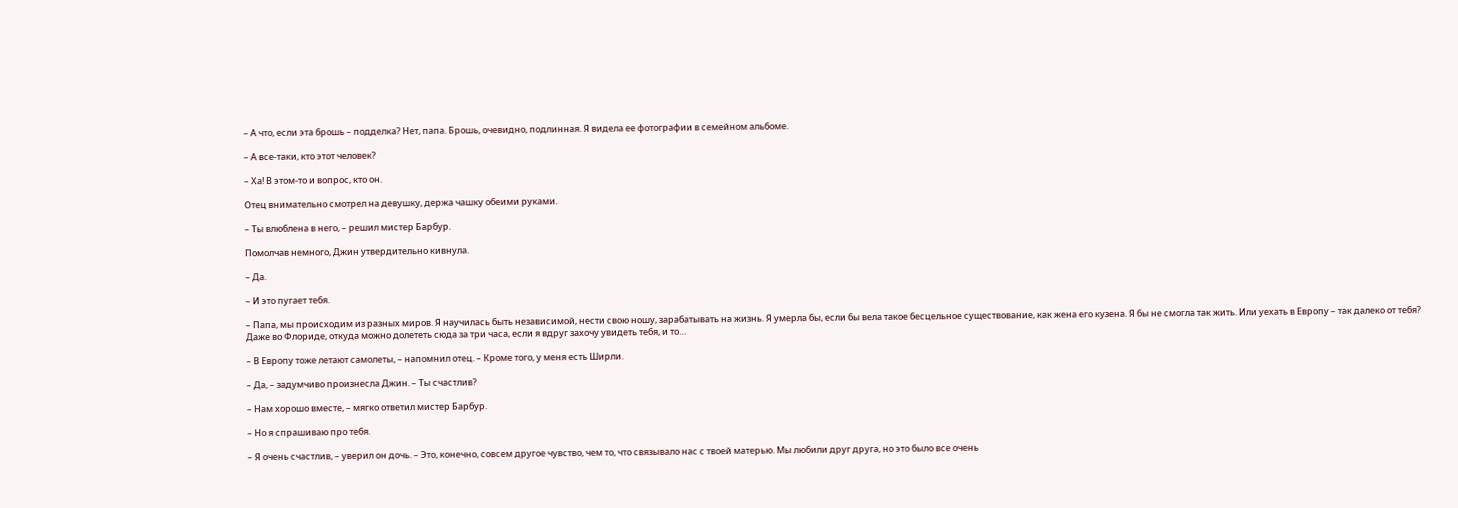– А что, если эта брошь – подделка? Нет, папа. Брошь, очевидно, подлинная. Я видела ее фотографии в семейном альбоме.

– А все-таки, кто этот человек?

– Ха! В этом-то и вопрос, кто он.

Отец внимательно смотрел на девушку, держа чашку обеими руками.

– Ты влюблена в него, – решил мистер Барбур.

Помолчав немного, Джин утвердительно кивнула.

– Да.

– И это пугает тебя.

– Папа, мы происходим из разных миров. Я научилась быть независимой, нести свою ношу, зарабатывать на жизнь. Я умерла бы, если бы вела такое бесцельное существование, как жена его кузена. Я бы не смогла так жить. Или уехать в Европу – так далеко от тебя? Даже во Флориде, откуда можно долететь сюда за три часа, если я вдруг захочу увидеть тебя, и то…

– В Европу тоже летают самолеты, – напомнил отец. – Кроме того, у меня есть Ширли.

– Да, – задумчиво произнесла Джин. – Ты счастлив?

– Нам хорошо вместе, – мягко ответил мистер Барбур.

– Но я спрашиваю про тебя.

– Я очень счастлив, – уверил он дочь. – Это, конечно, совсем другое чувство, чем то, что связывало нас с твоей матерью. Мы любили друг друга, но это было все очень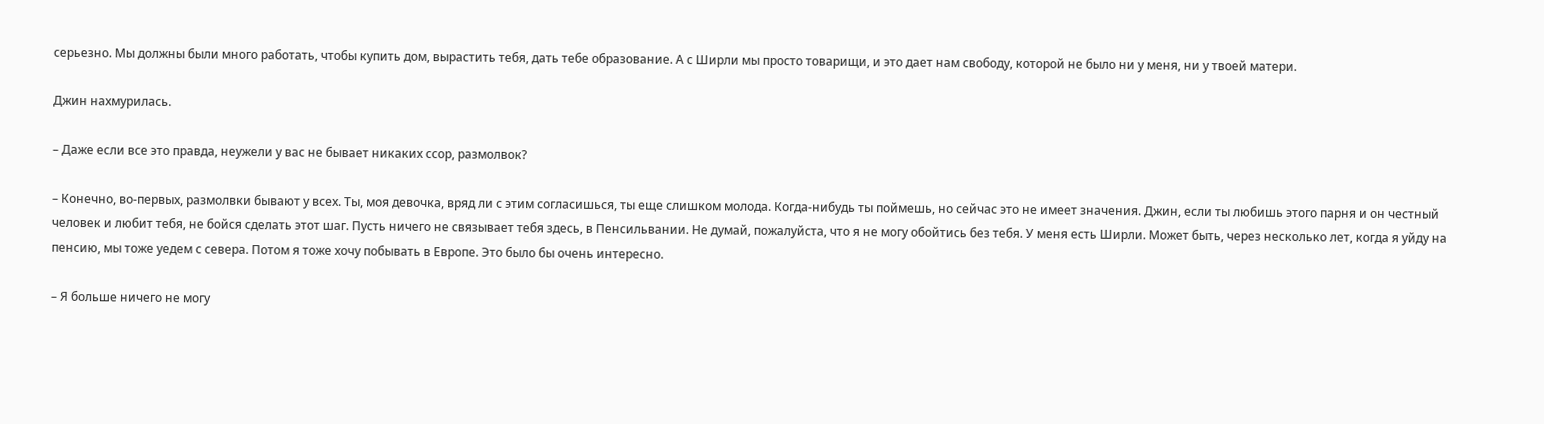серьезно. Мы должны были много работать, чтобы купить дом, вырастить тебя, дать тебе образование. А с Ширли мы просто товарищи, и это дает нам свободу, которой не было ни у меня, ни у твоей матери.

Джин нахмурилась.

– Даже если все это правда, неужели у вас не бывает никаких ссор, размолвок?

– Конечно, во-первых, размолвки бывают у всех. Ты, моя девочка, вряд ли с этим согласишься, ты еще слишком молода. Когда-нибудь ты поймешь, но сейчас это не имеет значения. Джин, если ты любишь этого парня и он честный человек и любит тебя, не бойся сделать этот шаг. Пусть ничего не связывает тебя здесь, в Пенсильвании. Не думай, пожалуйста, что я не могу обойтись без тебя. У меня есть Ширли. Может быть, через несколько лет, когда я уйду на пенсию, мы тоже уедем с севера. Потом я тоже хочу побывать в Европе. Это было бы очень интересно.

– Я больше ничего не могу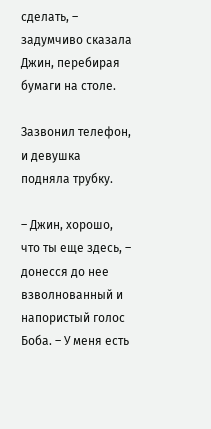сделать, – задумчиво сказала Джин, перебирая бумаги на столе.

Зазвонил телефон, и девушка подняла трубку.

– Джин, хорошо, что ты еще здесь, – донесся до нее взволнованный и напористый голос Боба. – У меня есть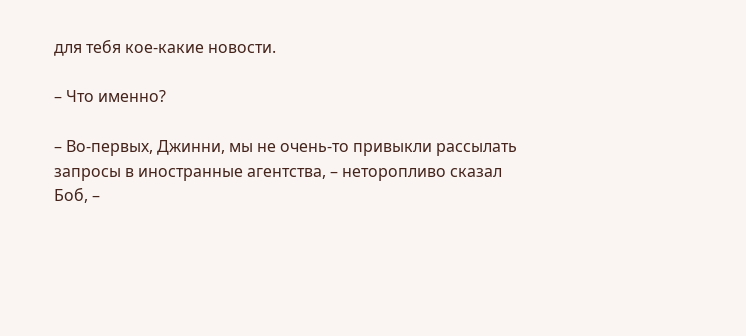для тебя кое-какие новости.

– Что именно?

– Во-первых, Джинни, мы не очень-то привыкли рассылать запросы в иностранные агентства, – неторопливо сказал Боб, –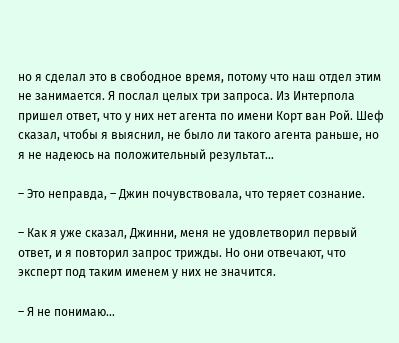но я сделал это в свободное время, потому что наш отдел этим не занимается. Я послал целых три запроса. Из Интерпола пришел ответ, что у них нет агента по имени Корт ван Рой. Шеф сказал, чтобы я выяснил, не было ли такого агента раньше, но я не надеюсь на положительный результат…

– Это неправда, – Джин почувствовала, что теряет сознание.

– Как я уже сказал, Джинни, меня не удовлетворил первый ответ, и я повторил запрос трижды. Но они отвечают, что эксперт под таким именем у них не значится.

– Я не понимаю…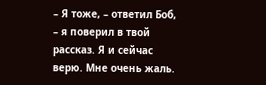– Я тоже, – ответил Боб, – я поверил в твой рассказ. Я и сейчас верю. Мне очень жаль.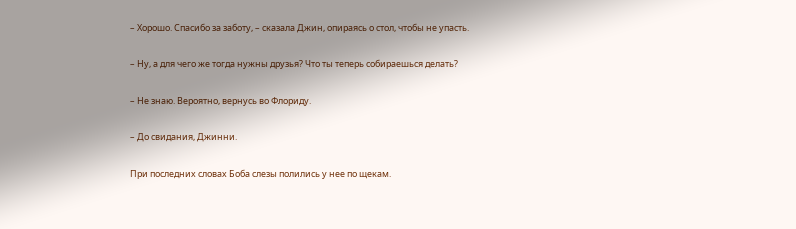– Хорошо. Спасибо за заботу, – сказала Джин, опираясь о стол, чтобы не упасть.

– Ну, а для чего же тогда нужны друзья? Что ты теперь собираешься делать?

– Не знаю. Вероятно, вернусь во Флориду.

– До свидания, Джинни.

При последних словах Боба слезы полились у нее по щекам.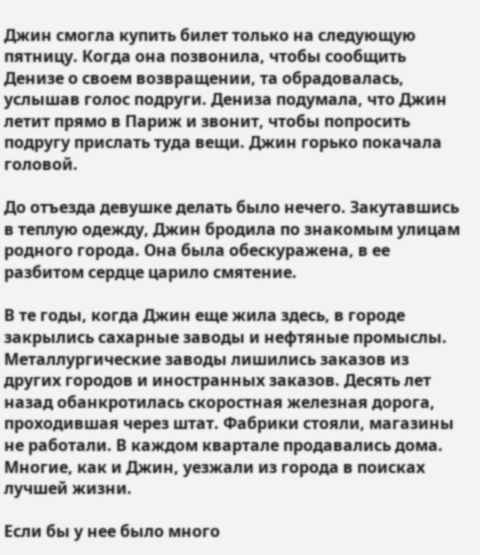Джин смогла купить билет только на следующую пятницу. Когда она позвонила, чтобы сообщить Денизе о своем возвращении, та обрадовалась, услышав голос подруги. Дениза подумала, что Джин летит прямо в Париж и звонит, чтобы попросить подругу прислать туда вещи. Джин горько покачала головой.

До отъезда девушке делать было нечего. Закутавшись в теплую одежду, Джин бродила по знакомым улицам родного города. Она была обескуражена, в ее разбитом сердце царило смятение.

В те годы, когда Джин еще жила здесь, в городе закрылись сахарные заводы и нефтяные промыслы. Металлургические заводы лишились заказов из других городов и иностранных заказов. Десять лет назад обанкротилась скоростная железная дорога, проходившая через штат. Фабрики стояли, магазины не работали. В каждом квартале продавались дома. Многие, как и Джин, уезжали из города в поисках лучшей жизни.

Если бы у нее было много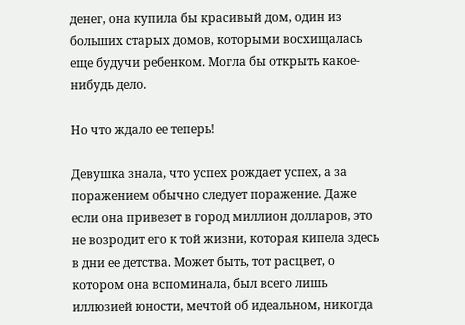денег, она купила бы красивый дом, один из больших старых домов, которыми восхищалась еще будучи ребенком. Могла бы открыть какое-нибудь дело.

Но что ждало ее теперь!

Девушка знала, что успех рождает успех, а за поражением обычно следует поражение. Даже если она привезет в город миллион долларов, это не возродит его к той жизни, которая кипела здесь в дни ее детства. Может быть, тот расцвет, о котором она вспоминала, был всего лишь иллюзией юности, мечтой об идеальном, никогда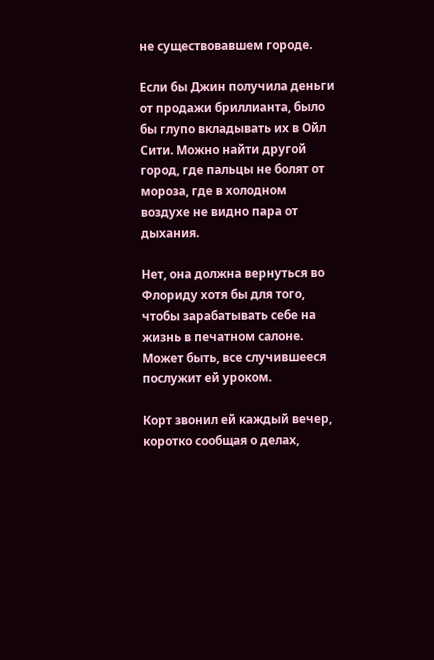не существовавшем городе.

Если бы Джин получила деньги от продажи бриллианта, было бы глупо вкладывать их в Ойл Сити. Можно найти другой город, где пальцы не болят от мороза, где в холодном воздухе не видно пара от дыхания.

Нет, она должна вернуться во Флориду хотя бы для того, чтобы зарабатывать себе на жизнь в печатном салоне. Может быть, все случившееся послужит ей уроком.

Корт звонил ей каждый вечер, коротко сообщая о делах,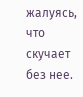жалуясь, что скучает без нее.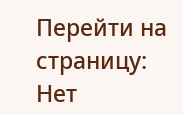Перейти на страницу:
Нет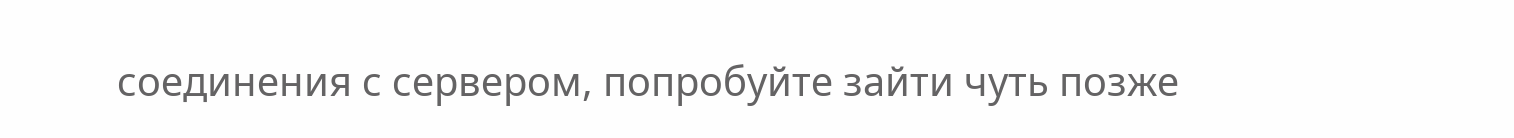соединения с сервером, попробуйте зайти чуть позже